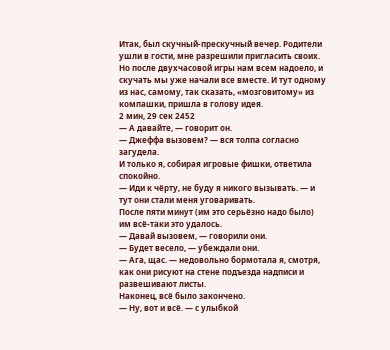Итак, был скучный-прескучный вечер. Родители ушли в гости, мне разрешили пригласить своих. Но после двухчасовой игры нам всем надоело, и скучать мы уже начали все вместе. И тут одному из нас, самому, так сказать, «мозговитому» из компашки, пришла в голову идея.
2 мин, 29 сек 2452
— А давайте, — говорит он.
— Джеффа вызовем? — вся толпа согласно загудела.
И только я, собирая игровые фишки, ответила спокойно.
— Иди к чёрту, не буду я никого вызывать. — и тут они стали меня уговаривать.
После пяти минут (им это серьёзно надо было) им всё-таки это удалось.
— Давай вызовем, — говорили они.
— Будет весело, — убеждали они.
— Ага, щас. — недовольно бормотала я, смотря, как они рисуют на стене подъезда надписи и развешивают листы.
Наконец, всё было закончено.
— Ну, вот и всё. — с улыбкой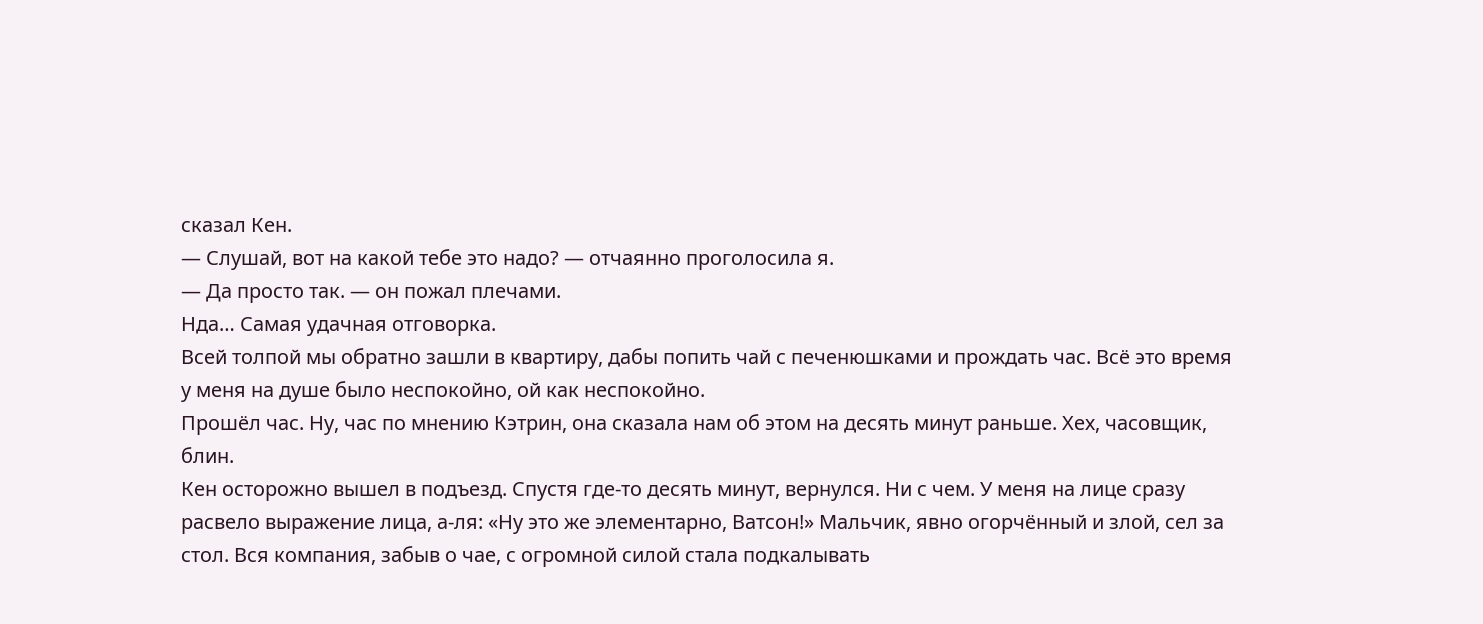сказал Кен.
— Слушай, вот на какой тебе это надо? — отчаянно проголосила я.
— Да просто так. — он пожал плечами.
Нда… Самая удачная отговорка.
Всей толпой мы обратно зашли в квартиру, дабы попить чай с печенюшками и прождать час. Всё это время у меня на душе было неспокойно, ой как неспокойно.
Прошёл час. Ну, час по мнению Кэтрин, она сказала нам об этом на десять минут раньше. Хех, часовщик, блин.
Кен осторожно вышел в подъезд. Спустя где-то десять минут, вернулся. Ни с чем. У меня на лице сразу расвело выражение лица, а-ля: «Ну это же элементарно, Ватсон!» Мальчик, явно огорчённый и злой, сел за стол. Вся компания, забыв о чае, с огромной силой стала подкалывать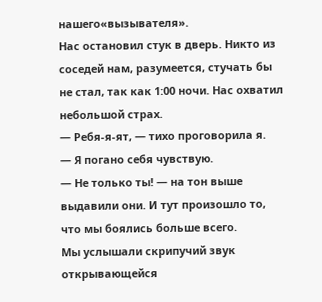нашего«вызывателя».
Нас остановил стук в дверь. Никто из соседей нам, разумеется, стучать бы не стал, так как 1:00 ночи. Нас охватил небольшой страх.
— Ребя-я-ят, — тихо проговорила я.
— Я погано себя чувствую.
— Не только ты! — на тон выше выдавили они. И тут произошло то, что мы боялись больше всего.
Мы услышали скрипучий звук открывающейся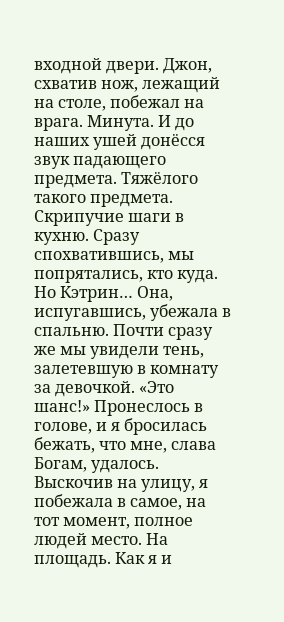входной двери. Джон, схватив нож, лежащий на столе, побежал на врага. Минута. И до наших ушей донёсся звук падающего предмета. Тяжёлого такого предмета. Скрипучие шаги в кухню. Сразу спохватившись, мы попрятались, кто куда. Но Кэтрин… Она, испугавшись, убежала в спальню. Почти сразу же мы увидели тень, залетевшую в комнату за девочкой. «Это шанс!» Пронеслось в голове, и я бросилась бежать, что мне, слава Богам, удалось.
Выскочив на улицу, я побежала в самое, на тот момент, полное людей место. На площадь. Как я и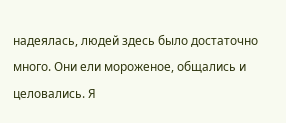надеялась, людей здесь было достаточно много. Они ели мороженое, общались и целовались. Я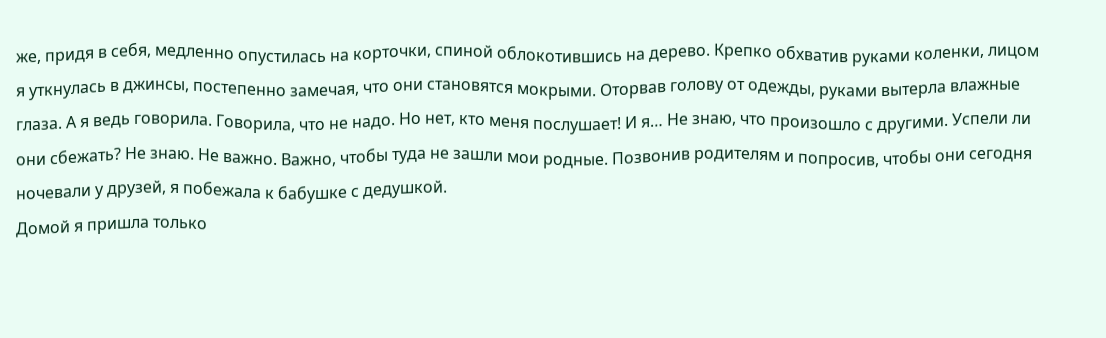же, придя в себя, медленно опустилась на корточки, спиной облокотившись на дерево. Крепко обхватив руками коленки, лицом я уткнулась в джинсы, постепенно замечая, что они становятся мокрыми. Оторвав голову от одежды, руками вытерла влажные глаза. А я ведь говорила. Говорила, что не надо. Но нет, кто меня послушает! И я… Не знаю, что произошло с другими. Успели ли они сбежать? Не знаю. Не важно. Важно, чтобы туда не зашли мои родные. Позвонив родителям и попросив, чтобы они сегодня ночевали у друзей, я побежала к бабушке с дедушкой.
Домой я пришла только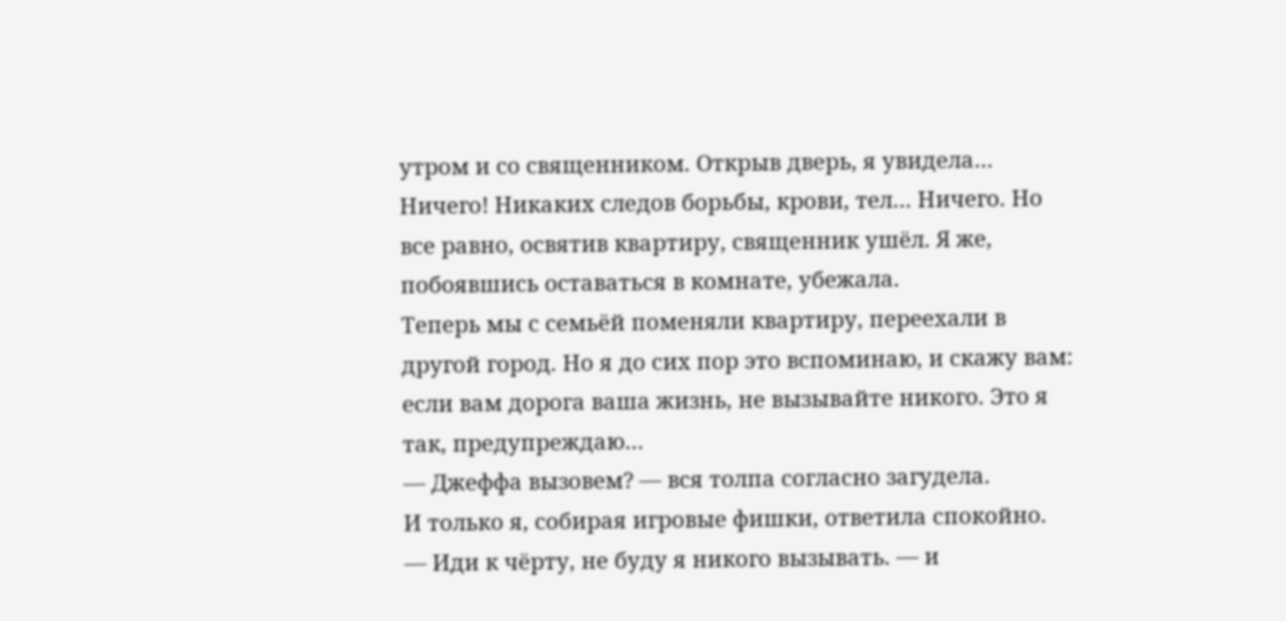утром и со священником. Открыв дверь, я увидела… Ничего! Никаких следов борьбы, крови, тел… Ничего. Но все равно, освятив квартиру, священник ушёл. Я же, побоявшись оставаться в комнате, убежала.
Теперь мы с семьёй поменяли квартиру, переехали в другой город. Но я до сих пор это вспоминаю, и скажу вам: если вам дорога ваша жизнь, не вызывайте никого. Это я так, предупреждаю…
— Джеффа вызовем? — вся толпа согласно загудела.
И только я, собирая игровые фишки, ответила спокойно.
— Иди к чёрту, не буду я никого вызывать. — и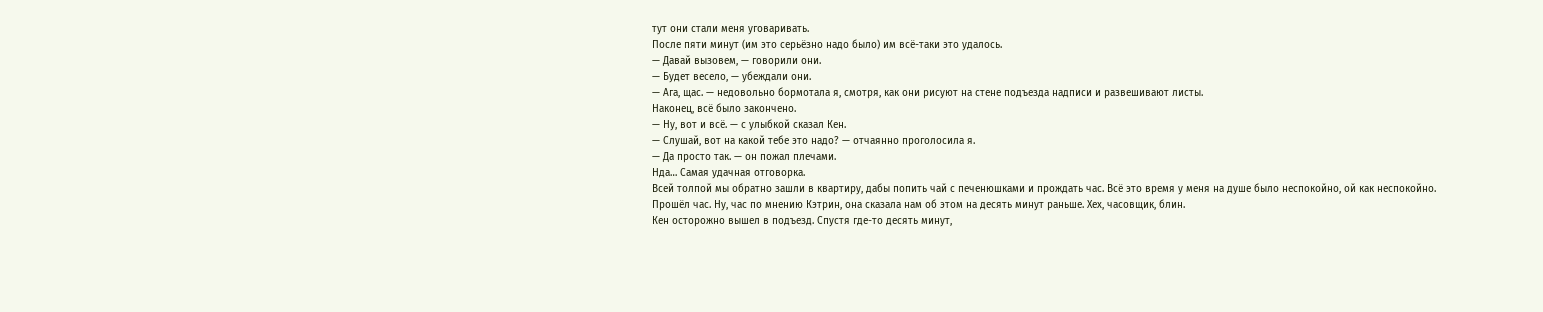тут они стали меня уговаривать.
После пяти минут (им это серьёзно надо было) им всё-таки это удалось.
— Давай вызовем, — говорили они.
— Будет весело, — убеждали они.
— Ага, щас. — недовольно бормотала я, смотря, как они рисуют на стене подъезда надписи и развешивают листы.
Наконец, всё было закончено.
— Ну, вот и всё. — с улыбкой сказал Кен.
— Слушай, вот на какой тебе это надо? — отчаянно проголосила я.
— Да просто так. — он пожал плечами.
Нда… Самая удачная отговорка.
Всей толпой мы обратно зашли в квартиру, дабы попить чай с печенюшками и прождать час. Всё это время у меня на душе было неспокойно, ой как неспокойно.
Прошёл час. Ну, час по мнению Кэтрин, она сказала нам об этом на десять минут раньше. Хех, часовщик, блин.
Кен осторожно вышел в подъезд. Спустя где-то десять минут,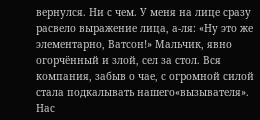вернулся. Ни с чем. У меня на лице сразу расвело выражение лица, а-ля: «Ну это же элементарно, Ватсон!» Мальчик, явно огорчённый и злой, сел за стол. Вся компания, забыв о чае, с огромной силой стала подкалывать нашего«вызывателя».
Нас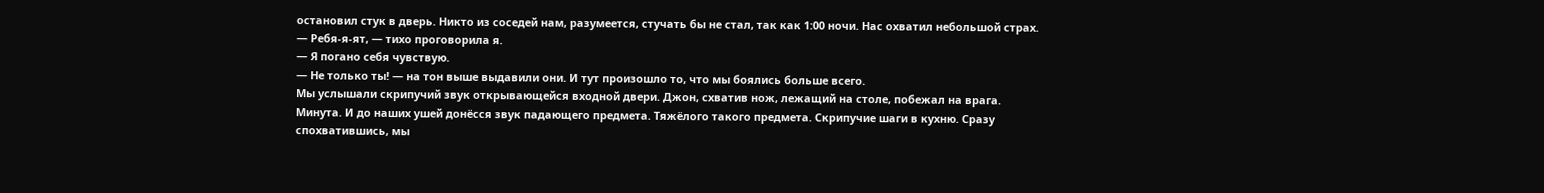остановил стук в дверь. Никто из соседей нам, разумеется, стучать бы не стал, так как 1:00 ночи. Нас охватил небольшой страх.
— Ребя-я-ят, — тихо проговорила я.
— Я погано себя чувствую.
— Не только ты! — на тон выше выдавили они. И тут произошло то, что мы боялись больше всего.
Мы услышали скрипучий звук открывающейся входной двери. Джон, схватив нож, лежащий на столе, побежал на врага. Минута. И до наших ушей донёсся звук падающего предмета. Тяжёлого такого предмета. Скрипучие шаги в кухню. Сразу спохватившись, мы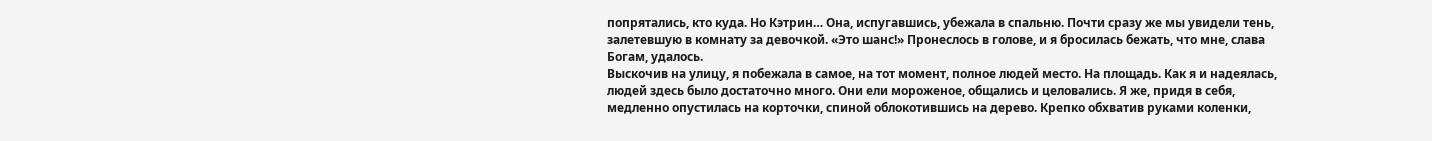попрятались, кто куда. Но Кэтрин… Она, испугавшись, убежала в спальню. Почти сразу же мы увидели тень, залетевшую в комнату за девочкой. «Это шанс!» Пронеслось в голове, и я бросилась бежать, что мне, слава Богам, удалось.
Выскочив на улицу, я побежала в самое, на тот момент, полное людей место. На площадь. Как я и надеялась, людей здесь было достаточно много. Они ели мороженое, общались и целовались. Я же, придя в себя, медленно опустилась на корточки, спиной облокотившись на дерево. Крепко обхватив руками коленки,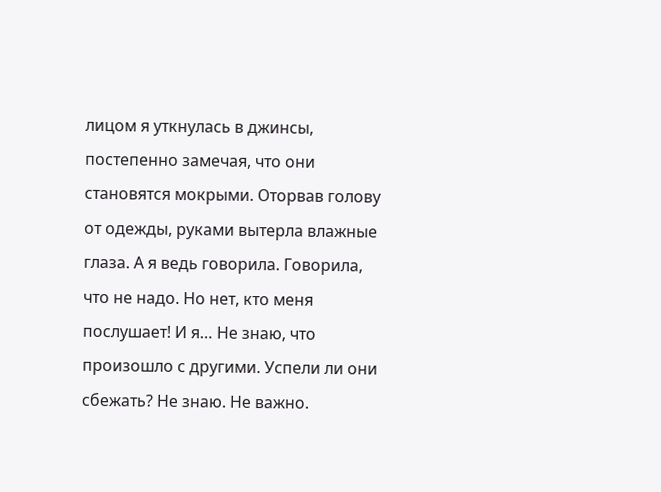лицом я уткнулась в джинсы, постепенно замечая, что они становятся мокрыми. Оторвав голову от одежды, руками вытерла влажные глаза. А я ведь говорила. Говорила, что не надо. Но нет, кто меня послушает! И я… Не знаю, что произошло с другими. Успели ли они сбежать? Не знаю. Не важно.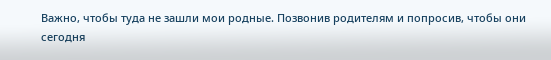Важно, чтобы туда не зашли мои родные. Позвонив родителям и попросив, чтобы они сегодня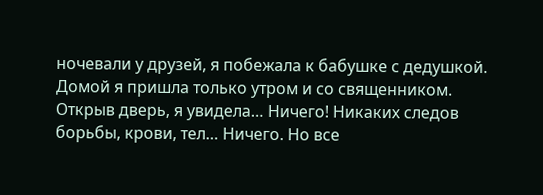ночевали у друзей, я побежала к бабушке с дедушкой.
Домой я пришла только утром и со священником. Открыв дверь, я увидела… Ничего! Никаких следов борьбы, крови, тел… Ничего. Но все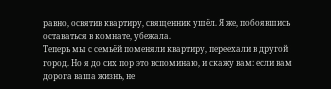равно, освятив квартиру, священник ушёл. Я же, побоявшись оставаться в комнате, убежала.
Теперь мы с семьёй поменяли квартиру, переехали в другой город. Но я до сих пор это вспоминаю, и скажу вам: если вам дорога ваша жизнь, не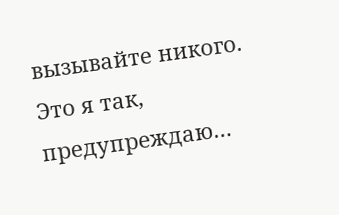вызывайте никого. Это я так, предупреждаю…